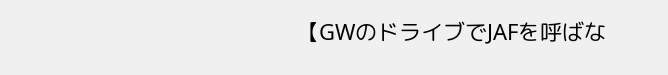【GWのドライブでJAFを呼ばな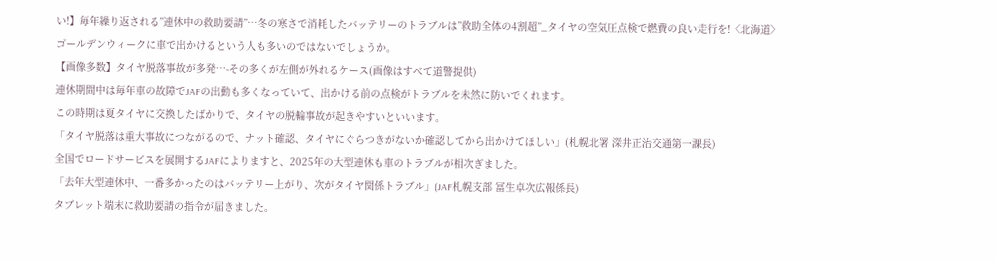い!】毎年繰り返される”連休中の救助要請”…冬の寒さで消耗したバッテリーのトラブルは”救助全体の4割超”_タイヤの空気圧点検で燃費の良い走行を!〈北海道〉
ゴールデンウィークに車で出かけるという人も多いのではないでしょうか。
【画像多数】タイヤ脱落事故が多発…-その多くが左側が外れるケース(画像はすべて道警提供)
連休期間中は毎年車の故障でJAFの出動も多くなっていて、出かける前の点検がトラブルを未然に防いでくれます。
この時期は夏タイヤに交換したばかりで、タイヤの脱輪事故が起きやすいといいます。
「タイヤ脱落は重大事故につながるので、ナット確認、タイヤにぐらつきがないか確認してから出かけてほしい」(札幌北署 深井正治交通第一課長)
全国でロードサービスを展開するJAFによりますと、2025年の大型連休も車のトラブルが相次ぎました。
「去年大型連休中、一番多かったのはバッテリー上がり、次がタイヤ関係トラブル」(JAF札幌支部 冨生卓次広報係長)
タブレット端末に救助要請の指令が届きました。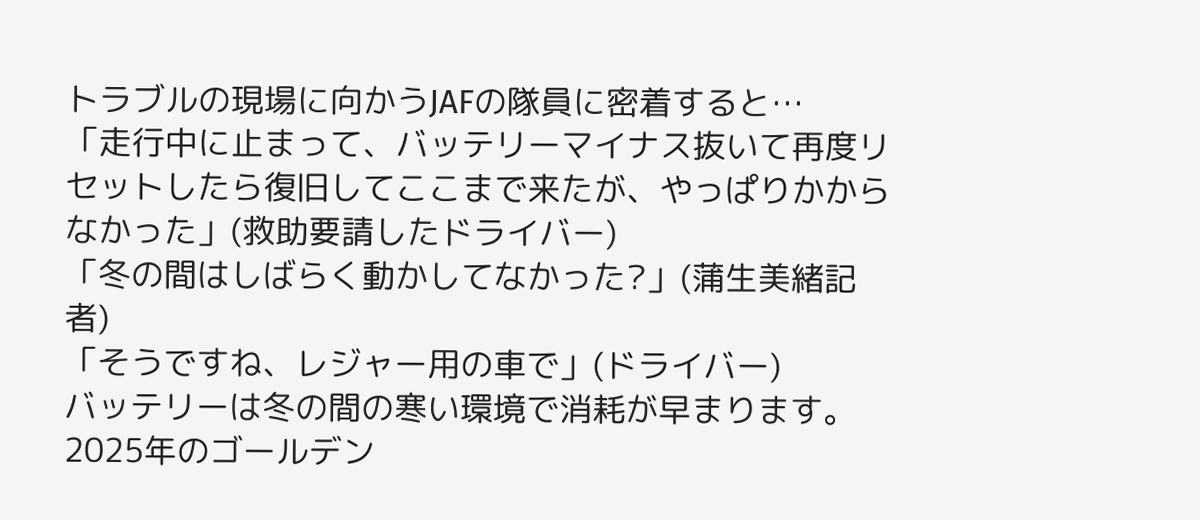トラブルの現場に向かうJAFの隊員に密着すると…
「走行中に止まって、バッテリーマイナス抜いて再度リセットしたら復旧してここまで来たが、やっぱりかからなかった」(救助要請したドライバー)
「冬の間はしばらく動かしてなかった?」(蒲生美緒記者)
「そうですね、レジャー用の車で」(ドライバー)
バッテリーは冬の間の寒い環境で消耗が早まります。
2025年のゴールデン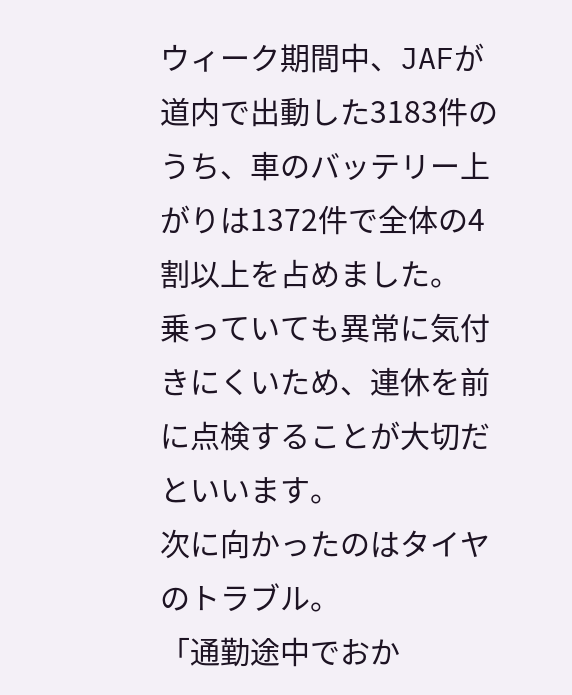ウィーク期間中、JAFが道内で出動した3183件のうち、車のバッテリー上がりは1372件で全体の4割以上を占めました。
乗っていても異常に気付きにくいため、連休を前に点検することが大切だといいます。
次に向かったのはタイヤのトラブル。
「通勤途中でおか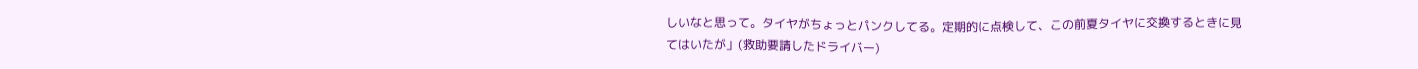しいなと思って。タイヤがちょっとパンクしてる。定期的に点検して、この前夏タイヤに交換するときに見てはいたが」(救助要請したドライバー)